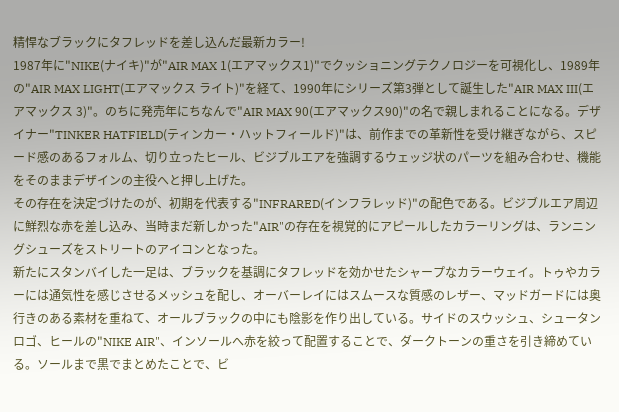精悍なブラックにタフレッドを差し込んだ最新カラー!
1987年に"NIKE(ナイキ)"が"AIR MAX 1(エアマックス1)"でクッショニングテクノロジーを可視化し、1989年の"AIR MAX LIGHT(エアマックス ライト)"を経て、1990年にシリーズ第3弾として誕生した"AIR MAX III(エアマックス 3)"。のちに発売年にちなんで"AIR MAX 90(エアマックス90)"の名で親しまれることになる。デザイナー"TINKER HATFIELD(ティンカー・ハットフィールド)"は、前作までの革新性を受け継ぎながら、スピード感のあるフォルム、切り立ったヒール、ビジブルエアを強調するウェッジ状のパーツを組み合わせ、機能をそのままデザインの主役へと押し上げた。
その存在を決定づけたのが、初期を代表する"INFRARED(インフラレッド)"の配色である。ビジブルエア周辺に鮮烈な赤を差し込み、当時まだ新しかった"AIR"の存在を視覚的にアピールしたカラーリングは、ランニングシューズをストリートのアイコンとなった。
新たにスタンバイした一足は、ブラックを基調にタフレッドを効かせたシャープなカラーウェイ。トゥやカラーには通気性を感じさせるメッシュを配し、オーバーレイにはスムースな質感のレザー、マッドガードには奥行きのある素材を重ねて、オールブラックの中にも陰影を作り出している。サイドのスウッシュ、シュータンロゴ、ヒールの"NIKE AIR"、インソールへ赤を絞って配置することで、ダークトーンの重さを引き締めている。ソールまで黒でまとめたことで、ビ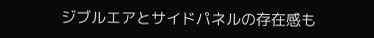ジブルエアとサイドパネルの存在感も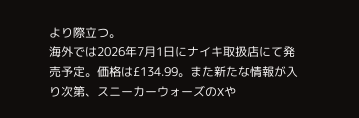より際立つ。
海外では2026年7月1日にナイキ取扱店にて発売予定。価格は£134.99。また新たな情報が入り次第、スニーカーウォーズのXや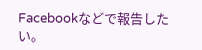Facebookなどで報告したい。